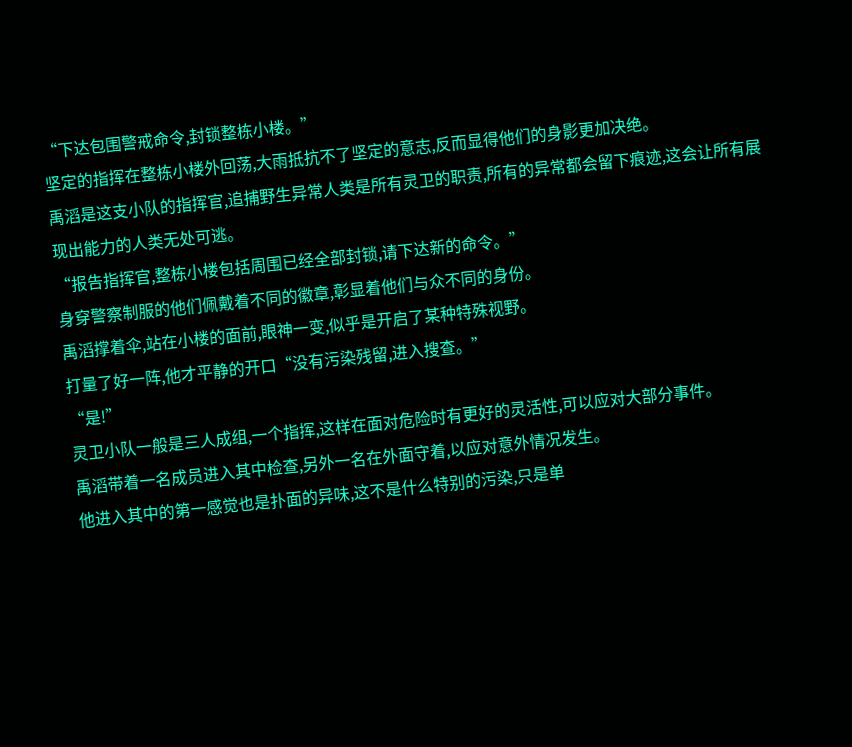“下达包围警戒命令,封锁整栋小楼。”
坚定的指挥在整栋小楼外回荡,大雨抵抗不了坚定的意志,反而显得他们的身影更加决绝。
禹滔是这支小队的指挥官,追捕野生异常人类是所有灵卫的职责,所有的异常都会留下痕迹,这会让所有展现出能力的人类无处可逃。
“报告指挥官,整栋小楼包括周围已经全部封锁,请下达新的命令。”
身穿警察制服的他们佩戴着不同的徽章,彰显着他们与众不同的身份。
禹滔撑着伞,站在小楼的面前,眼神一变,似乎是开启了某种特殊视野。
打量了好一阵,他才平静的开口“没有污染残留,进入搜查。”
“是!”
灵卫小队一般是三人成组,一个指挥,这样在面对危险时有更好的灵活性,可以应对大部分事件。
禹滔带着一名成员进入其中检查,另外一名在外面守着,以应对意外情况发生。
他进入其中的第一感觉也是扑面的异味,这不是什么特别的污染,只是单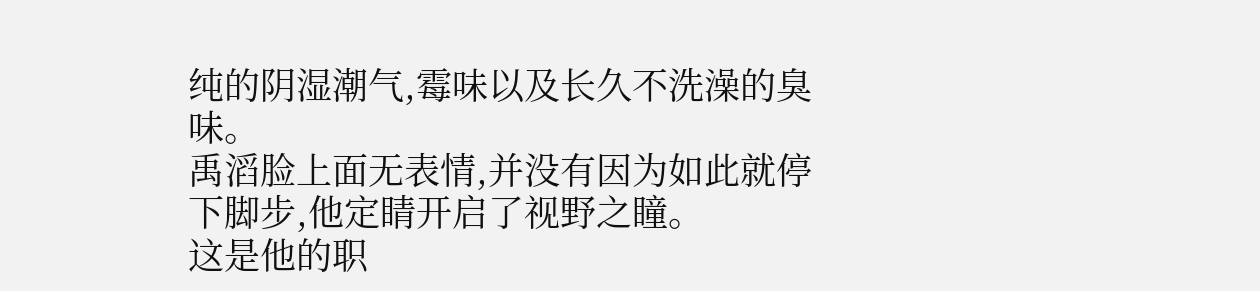纯的阴湿潮气,霉味以及长久不洗澡的臭味。
禹滔脸上面无表情,并没有因为如此就停下脚步,他定睛开启了视野之瞳。
这是他的职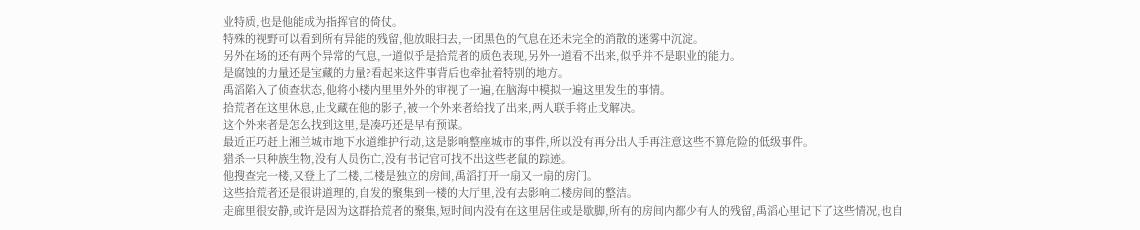业特质,也是他能成为指挥官的倚仗。
特殊的视野可以看到所有异能的残留,他放眼扫去,一团黑色的气息在还未完全的消散的迷雾中沉淀。
另外在场的还有两个异常的气息,一道似乎是拾荒者的质色表现,另外一道看不出来,似乎并不是职业的能力。
是腐蚀的力量还是宝藏的力量?看起来这件事背后也牵扯着特别的地方。
禹滔陷入了侦查状态,他将小楼内里里外外的审视了一遍,在脑海中模拟一遍这里发生的事情。
拾荒者在这里休息,止戈藏在他的影子,被一个外来者给找了出来,两人联手将止戈解决。
这个外来者是怎么找到这里,是凑巧还是早有预谋。
最近正巧赶上湘兰城市地下水道维护行动,这是影响整座城市的事件,所以没有再分出人手再注意这些不算危险的低级事件。
猎杀一只种族生物,没有人员伤亡,没有书记官可找不出这些老鼠的踪迹。
他搜查完一楼,又登上了二楼,二楼是独立的房间,禹滔打开一扇又一扇的房门。
这些拾荒者还是很讲道理的,自发的聚集到一楼的大厅里,没有去影响二楼房间的整洁。
走廊里很安静,或许是因为这群拾荒者的聚集,短时间内没有在这里居住或是歇脚,所有的房间内都少有人的残留,禹滔心里记下了这些情况,也自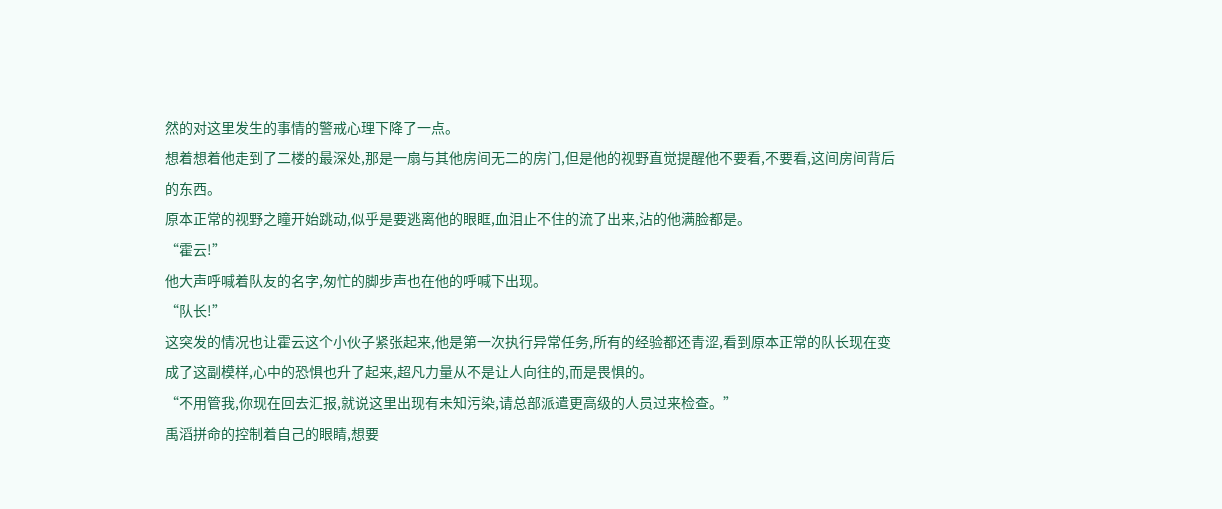然的对这里发生的事情的警戒心理下降了一点。
想着想着他走到了二楼的最深处,那是一扇与其他房间无二的房门,但是他的视野直觉提醒他不要看,不要看,这间房间背后的东西。
原本正常的视野之瞳开始跳动,似乎是要逃离他的眼眶,血泪止不住的流了出来,沾的他满脸都是。
“霍云!”
他大声呼喊着队友的名字,匆忙的脚步声也在他的呼喊下出现。
“队长!”
这突发的情况也让霍云这个小伙子紧张起来,他是第一次执行异常任务,所有的经验都还青涩,看到原本正常的队长现在变成了这副模样,心中的恐惧也升了起来,超凡力量从不是让人向往的,而是畏惧的。
“不用管我,你现在回去汇报,就说这里出现有未知污染,请总部派遣更高级的人员过来检查。”
禹滔拼命的控制着自己的眼睛,想要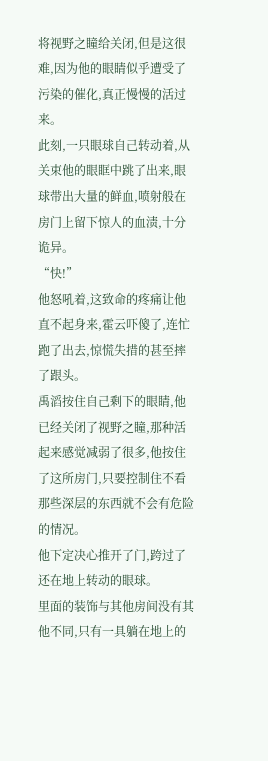将视野之瞳给关闭,但是这很难,因为他的眼睛似乎遭受了污染的催化,真正慢慢的活过来。
此刻,一只眼球自己转动着,从关束他的眼眶中跳了出来,眼球带出大量的鲜血,喷射般在房门上留下惊人的血渍,十分诡异。
“快!”
他怒吼着,这致命的疼痛让他直不起身来,霍云吓傻了,连忙跑了出去,惊慌失措的甚至摔了跟头。
禹滔按住自己剩下的眼睛,他已经关闭了视野之瞳,那种活起来感觉减弱了很多,他按住了这所房门,只要控制住不看那些深层的东西就不会有危险的情况。
他下定决心推开了门,跨过了还在地上转动的眼球。
里面的装饰与其他房间没有其他不同,只有一具躺在地上的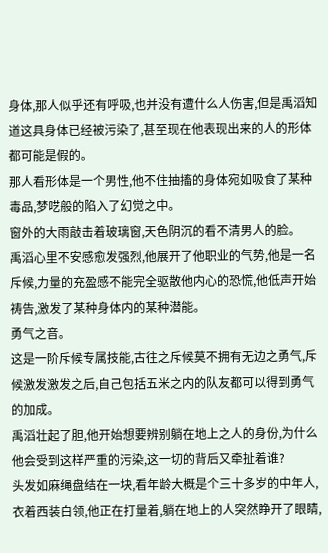身体,那人似乎还有呼吸,也并没有遭什么人伤害,但是禹滔知道这具身体已经被污染了,甚至现在他表现出来的人的形体都可能是假的。
那人看形体是一个男性,他不住抽搐的身体宛如吸食了某种毒品,梦呓般的陷入了幻觉之中。
窗外的大雨敲击着玻璃窗,天色阴沉的看不清男人的脸。
禹滔心里不安感愈发强烈,他展开了他职业的气势,他是一名斥候,力量的充盈感不能完全驱散他内心的恐慌,他低声开始祷告,激发了某种身体内的某种潜能。
勇气之音。
这是一阶斥候专属技能,古往之斥候莫不拥有无边之勇气,斥候激发激发之后,自己包括五米之内的队友都可以得到勇气的加成。
禹滔壮起了胆,他开始想要辨别躺在地上之人的身份,为什么他会受到这样严重的污染,这一切的背后又牵扯着谁?
头发如麻绳盘结在一块,看年龄大概是个三十多岁的中年人,衣着西装白领,他正在打量着,躺在地上的人突然睁开了眼睛,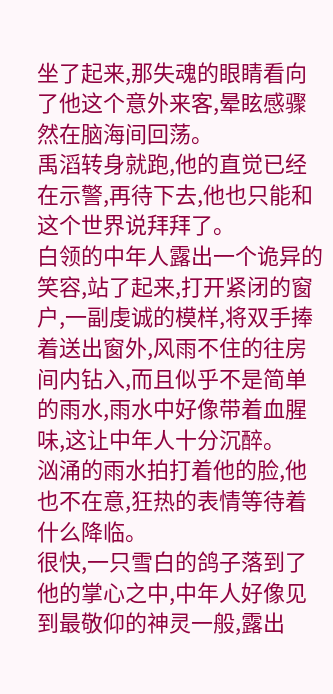坐了起来,那失魂的眼睛看向了他这个意外来客,晕眩感骤然在脑海间回荡。
禹滔转身就跑,他的直觉已经在示警,再待下去,他也只能和这个世界说拜拜了。
白领的中年人露出一个诡异的笑容,站了起来,打开紧闭的窗户,一副虔诚的模样,将双手捧着送出窗外,风雨不住的往房间内钻入,而且似乎不是简单的雨水,雨水中好像带着血腥味,这让中年人十分沉醉。
汹涌的雨水拍打着他的脸,他也不在意,狂热的表情等待着什么降临。
很快,一只雪白的鸽子落到了他的掌心之中,中年人好像见到最敬仰的神灵一般,露出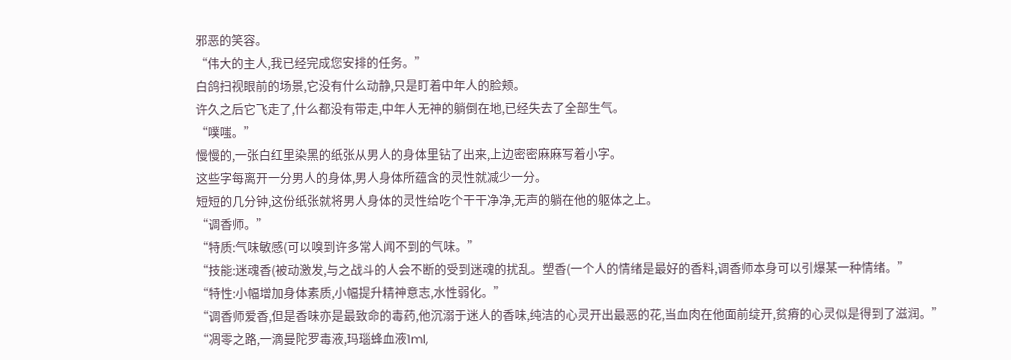邪恶的笑容。
“伟大的主人,我已经完成您安排的任务。”
白鸽扫视眼前的场景,它没有什么动静,只是盯着中年人的脸颊。
许久之后它飞走了,什么都没有带走,中年人无神的躺倒在地,已经失去了全部生气。
“噗嗤。”
慢慢的,一张白红里染黑的纸张从男人的身体里钻了出来,上边密密麻麻写着小字。
这些字每离开一分男人的身体,男人身体所蕴含的灵性就减少一分。
短短的几分钟,这份纸张就将男人身体的灵性给吃个干干净净,无声的躺在他的躯体之上。
“调香师。”
“特质:气味敏感(可以嗅到许多常人闻不到的气味。”
“技能:迷魂香(被动激发,与之战斗的人会不断的受到迷魂的扰乱。塑香(一个人的情绪是最好的香料,调香师本身可以引爆某一种情绪。”
“特性:小幅增加身体素质,小幅提升精神意志,水性弱化。”
“调香师爱香,但是香味亦是最致命的毒药,他沉溺于迷人的香味,纯洁的心灵开出最恶的花,当血肉在他面前绽开,贫瘠的心灵似是得到了滋润。”
“凋零之路,一滴曼陀罗毒液,玛瑙蜂血液1ml,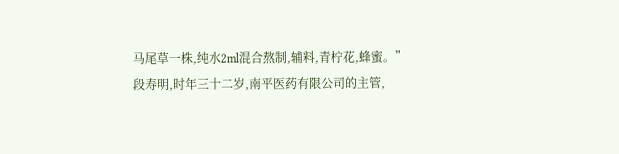马尾草一株,纯水2ml混合熬制,辅料,青柠花,蜂蜜。”
段寿明,时年三十二岁,南平医药有限公司的主管,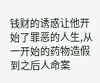钱财的诱惑让他开始了罪恶的人生,从一开始的药物造假到之后人命案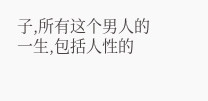子,所有这个男人的一生,包括人性的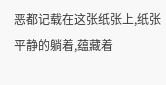恶都记载在这张纸张上,纸张平静的躺着,蕴藏着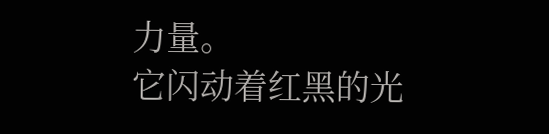力量。
它闪动着红黑的光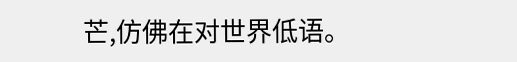芒,仿佛在对世界低语。